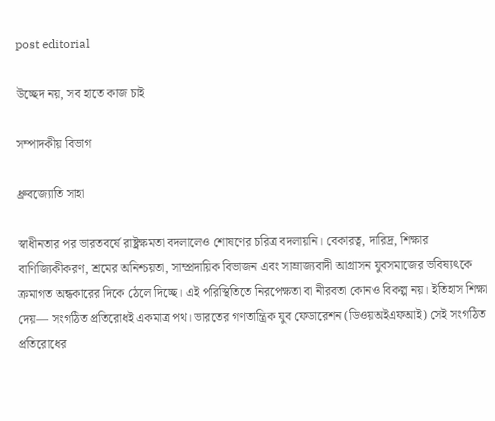post editorial

উচ্ছেদ নয়, সব হাতে কাজ চাই

সম্পাদকীয় বিভাগ

ধ্রুবজ্যোতি সাহা

স্বাধীনতার পর ভারতবর্ষে রাষ্ট্রক্ষমতা বদলালেও শোষণের চরিত্র বদলায়নি। বেকারত্ব, দারিদ্র, শিক্ষার বাণিজ্যিকীকরণ, শ্রমের অনিশ্চয়তা, সাম্প্রদায়িক বিভাজন এবং সাম্রাজ্যবাদী আগ্রাসন যুবসমাজের ভবিষ্যৎকে ক্রমাগত অন্ধকারের দিকে ঠেলে দিচ্ছে। এই পরিস্থিতিতে নিরপেক্ষতা বা নীরবতা কোনও বিকল্প নয়। ইতিহাস শিক্ষা দেয়— সংগঠিত প্রতিরোধই একমাত্র পথ। ভারতের গণতান্ত্রিক যুব ফেডারেশন (ডিওয়অইএফআই) সেই সংগঠিত প্রতিরোধের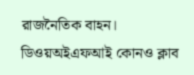রাজনৈতিক বাহন।
ডিওয়অইএফআই কোনও ক্লাব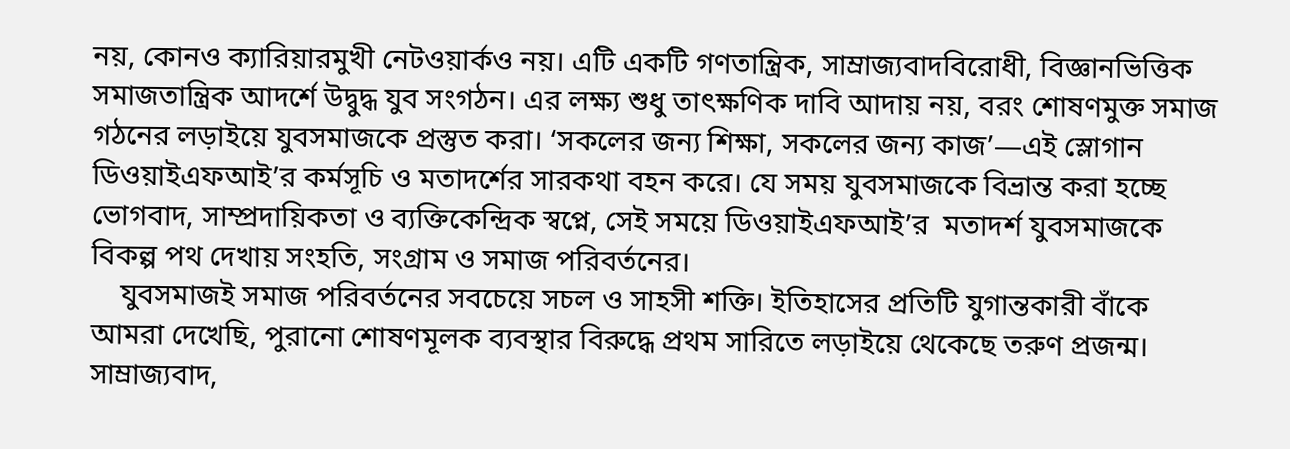নয়, কোনও ক্যারিয়ারমুখী নেটওয়ার্কও নয়। এটি একটি গণতান্ত্রিক, সাম্রাজ্যবাদবিরোধী, বিজ্ঞানভিত্তিক সমাজতান্ত্রিক আদর্শে উদ্বুদ্ধ যুব সংগঠন। এর লক্ষ্য শুধু তাৎক্ষণিক দাবি আদায় নয়, বরং শোষণমুক্ত সমাজ গঠনের লড়াইয়ে যুবসমাজকে প্রস্তুত করা। ‘সকলের জন্য শিক্ষা, সকলের জন্য কাজ’—এই স্লোগান ডিওয়াইএফআই’র কর্মসূচি ও মতাদর্শের সারকথা বহন করে। যে সময় যুবসমাজকে বিভ্রান্ত করা হচ্ছে ভোগবাদ, সাম্প্রদায়িকতা ও ব্যক্তিকেন্দ্রিক স্বপ্নে, সেই সময়ে ডিওয়াইএফআই’র  মতাদর্শ যুবসমাজকে বিকল্প পথ দেখায় সংহতি, সংগ্রাম ও সমাজ পরিবর্তনের।
    যুবসমাজই সমাজ পরিবর্তনের সবচেয়ে সচল ও সাহসী শক্তি। ইতিহাসের প্রতিটি যুগান্তকারী বাঁকে আমরা দেখেছি, পুরানো শোষণমূলক ব্যবস্থার বিরুদ্ধে প্রথম সারিতে লড়াইয়ে থেকেছে তরুণ প্রজন্ম। সাম্রাজ্যবাদ,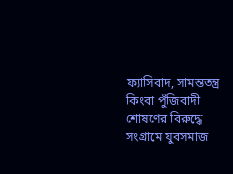ফ্যাসিবাদ, সামন্ততন্ত্র কিংবা পুঁজিবাদী শোষণের বিরুদ্ধে সংগ্রামে যুবসমাজ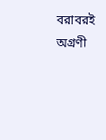বরাবরই অগ্রণী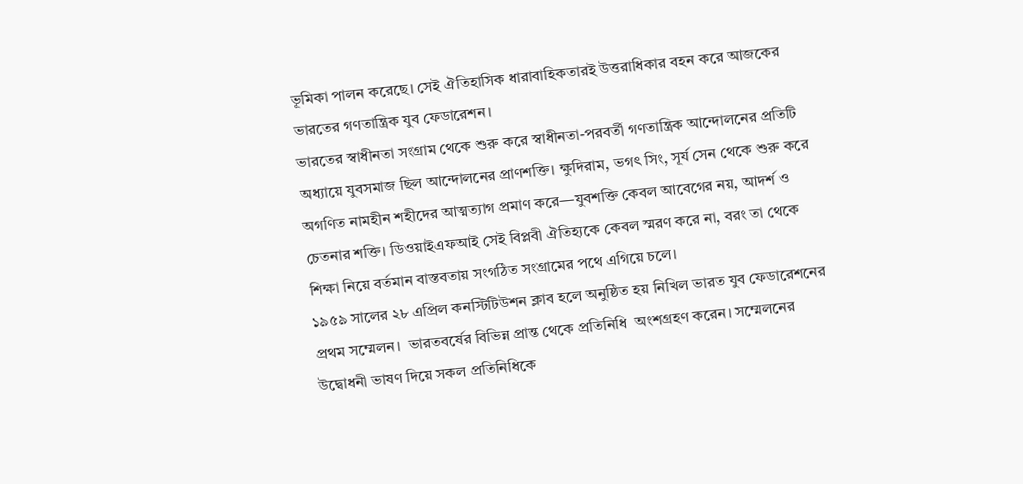ভূমিকা পালন করেছে। সেই ঐতিহাসিক ধারাবাহিকতারই উত্তরাধিকার বহন করে আজকের ভারতের গণতান্ত্রিক যুব ফেডারেশন।
ভারতের স্বাধীনতা সংগ্রাম থেকে শুরু করে স্বাধীনতা-পরবর্তী গণতান্ত্রিক আন্দোলনের প্রতিটি অধ্যায়ে যুবসমাজ ছিল আন্দোলনের প্রাণশক্তি। ক্ষুদিরাম, ভগৎ সিং, সূর্য সেন থেকে শুরু করে অগণিত নামহীন শহীদের আত্মত্যাগ প্রমাণ করে—যুবশক্তি কেবল আবেগের নয়, আদর্শ ও চেতনার শক্তি। ডিওয়াইএফআই সেই বিপ্লবী ঐতিহ্যকে কেবল স্মরণ করে না, বরং তা থেকে শিক্ষা নিয়ে বর্তমান বাস্তবতায় সংগঠিত সংগ্রামের পথে এগিয়ে চলে।
১৯৫৯ সালের ২৮ এপ্রিল কনস্টিটিউশন ক্লাব হলে অনুষ্ঠিত হয় নিখিল ভারত যুব ফেডারেশনের প্রথম সম্মেলন।  ভারতবর্ষের বিভিন্ন প্রান্ত থেকে প্রতিনিধি  অংশগ্রহণ করেন। সম্মেলনের উদ্বোধনী ভাষণ দিয়ে সকল প্রতিনিধিকে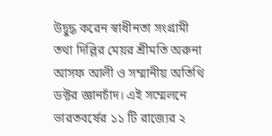উদ্বুদ্ধ করেন স্বাধীনতা সংগ্রামী তথা দিল্লির মেয়র শ্রীমতি অরুনা আসফ আলী ও সম্মানীয় অতিথি ডক্টর জ্ঞানচাঁদ। এই সম্মেলনে ভারতবর্ষের ১১ টি রাজ্যের ২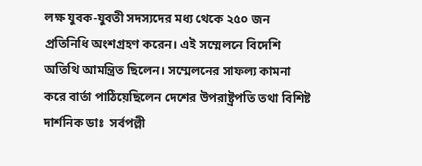লক্ষ যুবক-যুবতী সদস্যদের মধ্য থেকে ২৫০ জন প্রতিনিধি অংশগ্রহণ করেন। এই সম্মেলনে বিদেশি অতিথি আমন্ত্রিত ছিলেন। সম্মেলনের সাফল্য কামনা করে বার্তা পাঠিয়েছিলেন দেশের উপরাষ্ট্রপতি তথা বিশিষ্ট দার্শনিক ডাঃ  সর্বপল্লী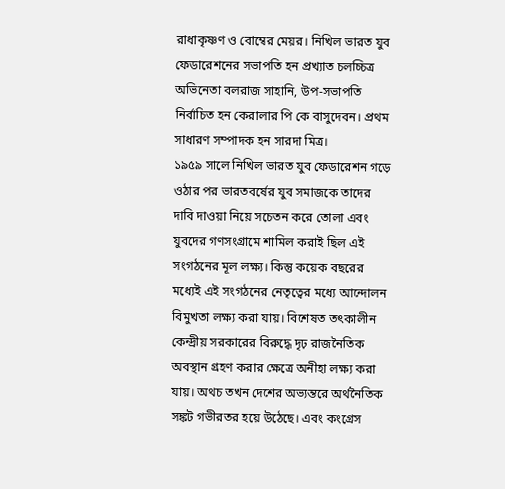রাধাকৃষ্ণণ ও বোম্বের মেয়র। নিখিল ভারত যুব ফেডারেশনের সভাপতি হন প্রখ্যাত চলচ্চিত্র অভিনেতা বলরাজ সাহানি, উপ-সভাপতি নির্বাচিত হন কেরালার পি কে বাসুদেবন। প্রথম সাধারণ সম্পাদক হন সারদা মিত্র।
১৯৫৯ সালে নিখিল ভারত যুব ফেডারেশন গড়ে ওঠার পর ভারতবর্ষের যুব সমাজকে তাদের দাবি দাওয়া নিয়ে সচেতন করে তোলা এবং যুবদের গণসংগ্রামে শামিল করাই ছিল এই সংগঠনের মূল লক্ষ্য। কিন্তু কয়েক বছরের মধ্যেই এই সংগঠনের নেতৃত্বের মধ্যে আন্দোলন বিমুখতা লক্ষ্য করা যায়। বিশেষত তৎকালীন কেন্দ্রীয় সরকারের বিরুদ্ধে দৃঢ় রাজনৈতিক অবস্থান গ্রহণ করার ক্ষেত্রে অনীহা লক্ষ্য করা যায়। অথচ তখন দেশের অভ্যন্তরে অর্থনৈতিক সঙ্কট গভীরতর হয়ে উঠেছে। এবং কংগ্রেস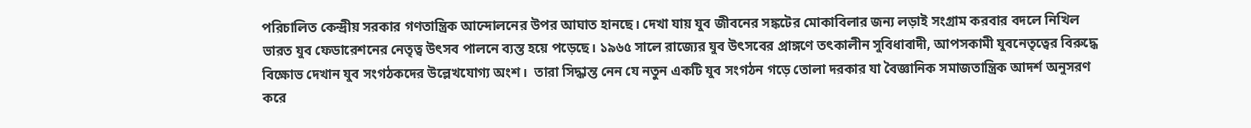পরিচালিত কেন্দ্রীয় সরকার গণতান্ত্রিক আন্দোলনের উপর আঘাত হানছে। দেখা যায় যুব জীবনের সঙ্কটের মোকাবিলার জন্য লড়াই সংগ্রাম করবার বদলে নিখিল ভারত যুব ফেডারেশনের নেতৃত্ব উৎসব পালনে ব্যস্ত হয়ে পড়েছে। ১৯৬৫ সালে রাজ্যের যুব উৎসবের প্রাঙ্গণে তৎকালীন সুবিধাবাদী, আপসকামী যুবনেতৃত্বের বিরুদ্ধে বিক্ষোভ দেখান যুব সংগঠকদের উল্লেখযোগ্য অংশ।  তারা সিদ্ধান্ত নেন যে নতুন একটি যুব সংগঠন গড়ে তোলা দরকার যা বৈজ্ঞানিক সমাজতান্ত্রিক আদর্শ অনুসরণ করে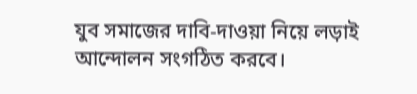যুব সমাজের দাবি-দাওয়া নিয়ে লড়াই আন্দোলন সংগঠিত করবে।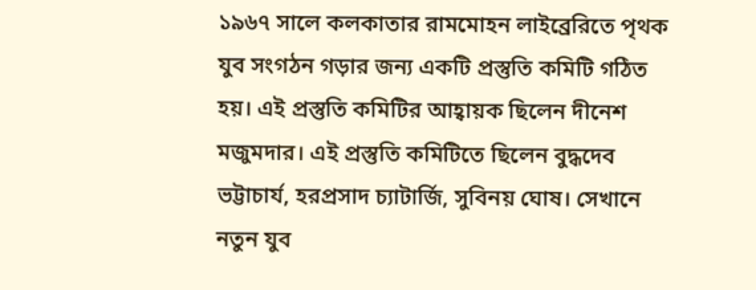১৯৬৭ সালে কলকাতার রামমোহন লাইব্রেরিতে পৃথক যুব সংগঠন গড়ার জন্য একটি প্রস্তুতি কমিটি গঠিত হয়। এই প্রস্তুতি কমিটির আহ্বায়ক ছিলেন দীনেশ মজুমদার। এই প্রস্তুতি কমিটিতে ছিলেন বুদ্ধদেব ভট্টাচার্য, হরপ্রসাদ চ্যাটার্জি, সুবিনয় ঘোষ। সেখানে নতুন যুব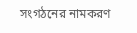সংগঠনের নামকরণ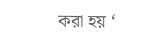করা হয় ‘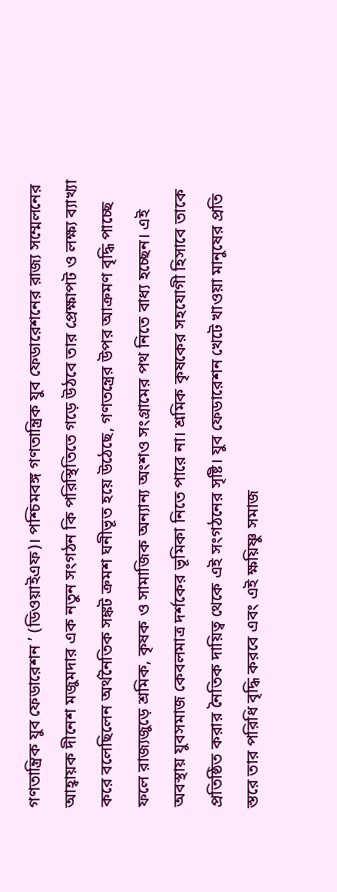গণতান্ত্রিক যুব ফেডারেশন ’ (ডিওয়াইএফ)। পশ্চিমবঙ্গ গণতান্ত্রিক যুব ফেডারেশনের রাজ্য সম্মেলনের আহ্বায়ক দীনেশ মজুমদার এক নতুন সংগঠন কি পরিস্থিতিতে গড়ে উঠবে তার প্রেক্ষাপট ও লক্ষ্য ব্যাখ্যা করে বলেছিলেন অর্থনৈতিক সঙ্কট ক্রমশ ঘনীভূত হয়ে উঠেছে, গণতন্ত্রের উপর আক্রমণ বৃদ্ধি পাচ্ছে ফলে রাজ্যজুড়ে শ্রমিক, কৃষক ও সামাজিক অন্যান্য অংশও সংগ্রামের পথ নিতে বাধ্য হচ্ছেন। এই অবস্থায় যুবসমাজ কেবলমাত্র দর্শকের ভূমিকা নিতে পারে না। শ্রমিক কৃষকের সহযোগী হিসাবে তাকে প্রতিষ্ঠিত করার নৈতিক দায়িত্ব থেকে এই সংগঠনের সৃষ্টি। যুব ফেডারেশন খেটে খাওয়া মানুষের প্রতি স্তরে তার পরিধি বৃদ্ধি করবে এবং এই ক্ষয়িষ্ণু সমাজ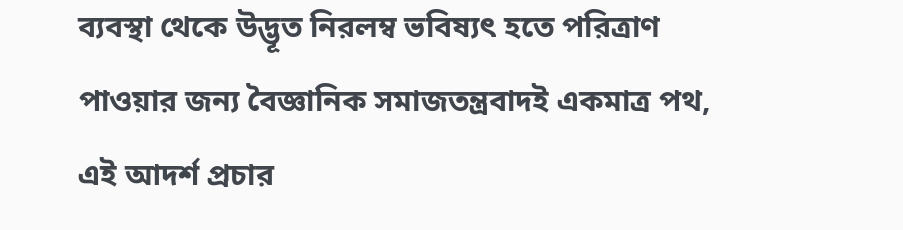ব্যবস্থা থেকে উদ্ভূত নিরলম্ব ভবিষ্যৎ হতে পরিত্রাণ পাওয়ার জন্য বৈজ্ঞানিক সমাজতন্ত্রবাদই একমাত্র পথ, এই আদর্শ প্রচার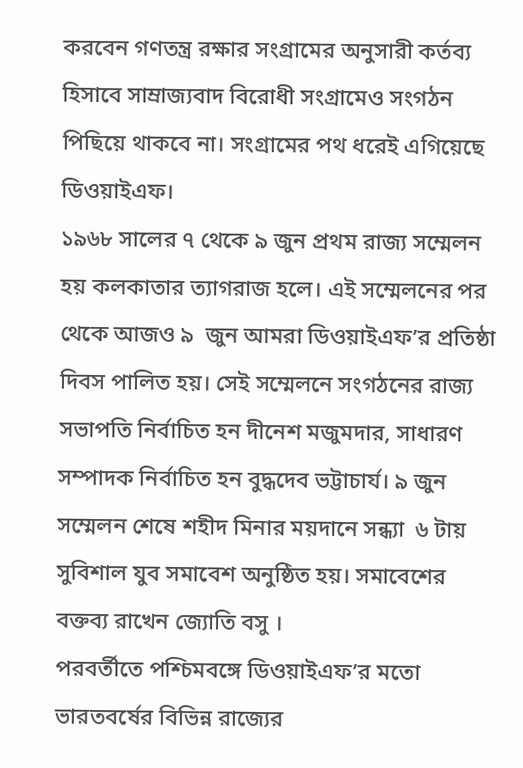করবেন গণতন্ত্র রক্ষার সংগ্রামের অনুসারী কর্তব্য হিসাবে সাম্রাজ্যবাদ বিরোধী সংগ্রামেও সংগঠন পিছিয়ে থাকবে না। সংগ্রামের পথ ধরেই এগিয়েছে ডিওয়াইএফ।
১৯৬৮ সালের ৭ থেকে ৯ জুন প্রথম রাজ্য সম্মেলন হয় কলকাতার ত্যাগরাজ হলে। এই সম্মেলনের পর থেকে আজও ৯  জুন আমরা ডিওয়াইএফ’র প্রতিষ্ঠা দিবস পালিত হয়। সেই সম্মেলনে সংগঠনের রাজ্য সভাপতি নির্বাচিত হন দীনেশ মজুমদার, সাধারণ সম্পাদক নির্বাচিত হন বুদ্ধদেব ভট্টাচার্য। ৯ জুন সম্মেলন শেষে শহীদ মিনার ময়দানে সন্ধ্যা  ৬ টায় সুবিশাল যুব সমাবেশ অনুষ্ঠিত হয়। সমাবেশের বক্তব্য রাখেন জ্যোতি বসু ।
পরবর্তীতে পশ্চিমবঙ্গে ডিওয়াইএফ’র মতো ভারতবর্ষের বিভিন্ন রাজ্যের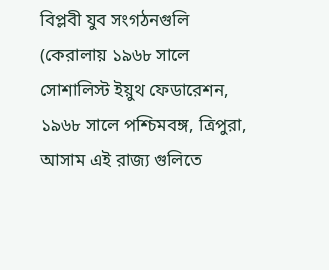বিপ্লবী যুব সংগঠনগুলি (কেরালায় ১৯৬৮ সালে সোশালিস্ট ইয়ুথ ফেডারেশন, ১৯৬৮ সালে পশ্চিমবঙ্গ, ত্রিপুরা, আসাম এই রাজ্য গুলিতে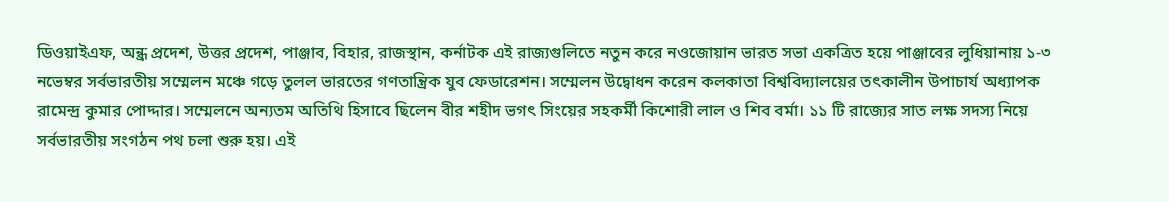ডিওয়াইএফ, অন্ধ্র প্রদেশ, উত্তর প্রদেশ, পাঞ্জাব, বিহার, রাজস্থান, কর্নাটক এই রাজ্যগুলিতে নতুন করে নওজোয়ান ভারত সভা একত্রিত হয়ে পাঞ্জাবের লুধিয়ানায় ১-৩ নভেম্বর সর্বভারতীয় সম্মেলন মঞ্চে গড়ে তুলল ভারতের গণতান্ত্রিক যুব ফেডারেশন। সম্মেলন উদ্বোধন করেন কলকাতা বিশ্ববিদ্যালয়ের তৎকালীন উপাচার্য অধ্যাপক রামেন্দ্র কুমার পোদ্দার। সম্মেলনে অন্যতম অতিথি হিসাবে ছিলেন বীর শহীদ ভগৎ সিংয়ের সহকর্মী কিশোরী লাল ও শিব বর্মা। ১১ টি রাজ্যের সাত লক্ষ সদস্য নিয়ে সর্বভারতীয় সংগঠন পথ চলা শুরু হয়। এই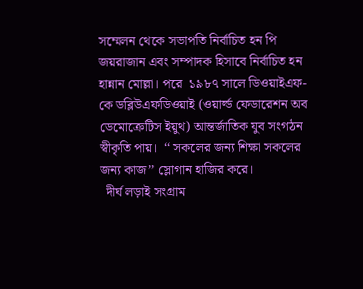সম্মেলন থেকে সভাপতি নির্বাচিত হন পি জয়রাজান এবং সম্পাদক হিসাবে নির্বাচিত হন হান্নান মোল্লা। পরে  ১৯৮৭ সালে ডিওয়াইএফ-কে ডব্লিউএফডিওয়াই (ওয়ার্ল্ড ফেডারেশন অব ডেমোক্রেটিস ইয়ুথ) আন্তর্জাতিক যুব সংগঠন স্বীকৃতি পায়।  ‘‘ সকলের জন্য শিক্ষা সকলের জন্য কাজ’’ স্লোগান হাজির করে।
  দীর্ঘ লড়াই সংগ্রাম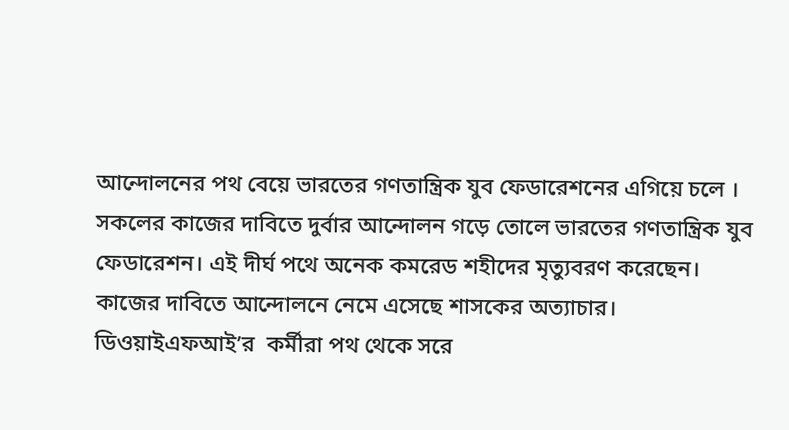আন্দোলনের পথ বেয়ে ভারতের গণতান্ত্রিক যুব ফেডারেশনের এগিয়ে চলে । সকলের কাজের দাবিতে দুর্বার আন্দোলন গড়ে তোলে ভারতের গণতান্ত্রিক যুব ফেডারেশন। এই দীর্ঘ পথে অনেক কমরেড শহীদের মৃত্যুবরণ করেছেন। কাজের দাবিতে আন্দোলনে নেমে এসেছে শাসকের অত্যাচার। ডিওয়াইএফআই’র  কর্মীরা পথ থেকে সরে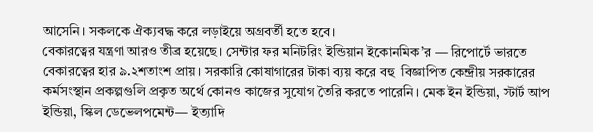আসেনি। সকলকে ঐক্যবদ্ধ করে লড়াইয়ে অগ্রবর্তী হতে হবে।
বেকারত্বের যন্ত্রণা আরও তীব্র হয়েছে। সেন্টার ফর মনিটরিং ইন্ডিয়ান ইকোনমিক’র — রিপোর্টে ভারতে বেকারত্বের হার ৯.২শতাংশ প্রায়। সরকারি কোষাগারের টাকা ব্যয় করে বহু  বিজ্ঞাপিত কেন্দ্রীয় সরকারের কর্মসংস্থান প্রকল্পগুলি প্রকৃত অর্থে কোনও কাজের সুযোগ তৈরি করতে পারেনি। মেক ইন ইন্ডিয়া, স্টার্ট আপ ইন্ডিয়া, স্কিল ডেভেলপমেন্ট— ইত্যাদি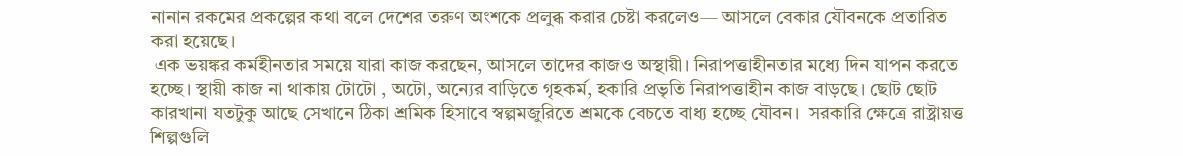নানান রকমের প্রকল্পের কথা বলে দেশের তরুণ অংশকে প্রলুব্ধ করার চেষ্টা করলেও— আসলে বেকার যৌবনকে প্রতারিত করা হয়েছে।
 এক ভয়ঙ্কর কর্মহীনতার সময়ে যারা কাজ করছেন, আসলে তাদের কাজও অস্থায়ী। নিরাপত্তাহীনতার মধ্যে দিন যাপন করতে হচ্ছে। স্থায়ী কাজ না থাকায় টোটো , অটো, অন্যের বাড়িতে গৃহকর্ম, হকারি প্রভৃতি নিরাপত্তাহীন কাজ বাড়ছে। ছোট ছোট কারখানা যতটুকু আছে সেখানে ঠিকা শ্রমিক হিসাবে স্বল্পমজুরিতে শ্রমকে বেচতে বাধ্য হচ্ছে যৌবন।  সরকারি ক্ষেত্রে রাষ্ট্রায়ত্ত শিল্পগুলি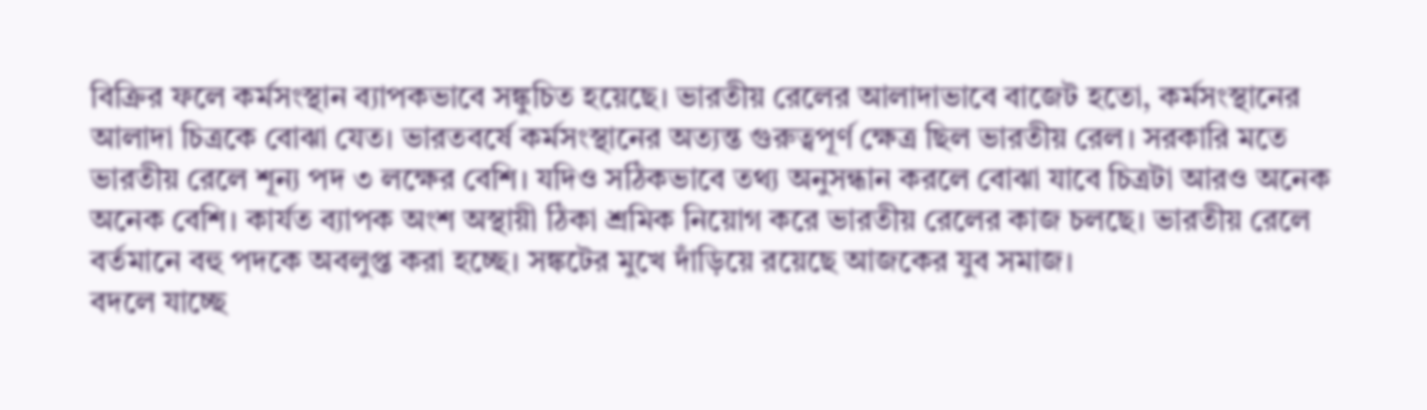বিক্রির ফলে কর্মসংস্থান ব্যাপকভাবে সঙ্কুচিত হয়েছে। ভারতীয় রেলের আলাদাভাবে বাজেট হতো, কর্মসংস্থানের আলাদা চিত্রকে বোঝা যেত। ভারতবর্ষে কর্মসংস্থানের অত্যন্ত গুরুত্বপূর্ণ ক্ষেত্র ছিল ভারতীয় রেল। সরকারি মতে ভারতীয় রেলে শূন্য পদ ৩ লক্ষের বেশি। যদিও সঠিকভাবে তথ্য অনুসন্ধান করলে বোঝা যাবে চিত্রটা আরও অনেক অনেক বেশি। কার্যত ব্যাপক অংশ অস্থায়ী ঠিকা শ্রমিক নিয়োগ করে ভারতীয় রেলের কাজ চলছে। ভারতীয় রেলে বর্তমানে বহু পদকে অবলুপ্ত করা হচ্ছে। সঙ্কটের মুখে দাঁড়িয়ে রয়েছে আজকের যুব সমাজ।
বদলে যাচ্ছে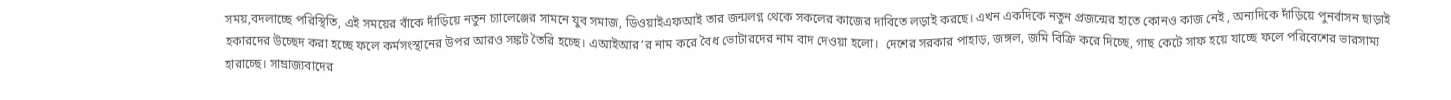সময়,বদলাচ্ছে পরিস্থিতি, এই সময়ের বাঁকে দাঁড়িয়ে নতুন চ্যালেঞ্জের সামনে যুব সমাজ, ডিওয়াইএফআই তার জন্মলগ্ন থেকে সকলের কাজের দাবিতে লড়াই করছে। এখন একদিকে নতুন প্রজন্মের হাতে কোনও কাজ নেই , অন্যদিকে দাঁড়িয়ে পুনর্বাসন ছাড়াই হকারদের উচ্ছেদ করা হচ্ছে ফলে কর্মসংস্থানের উপর আরও সঙ্কট তৈরি হচ্ছে। এআইআর’র নাম করে বৈধ ভোটারদের নাম বাদ দেওয়া হলো।  দেশের সরকার পাহাড়, জঙ্গল, জমি বিক্রি করে দিচ্ছে, গাছ কেটে সাফ হয়ে যাচ্ছে ফলে পরিবেশের ভারসাম্য হারাচ্ছে। সাম্রাজ্যবাদের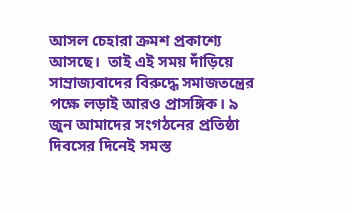আসল চেহারা ক্রমশ প্রকাশ্যে আসছে।  তাই এই সময় দাঁড়িয়ে সাম্রাজ্যবাদের বিরুদ্ধে সমাজতন্ত্রের পক্ষে লড়াই আরও প্রাসঙ্গিক। ৯ জুন আমাদের সংগঠনের প্রতিষ্ঠা দিবসের দিনেই সমস্ত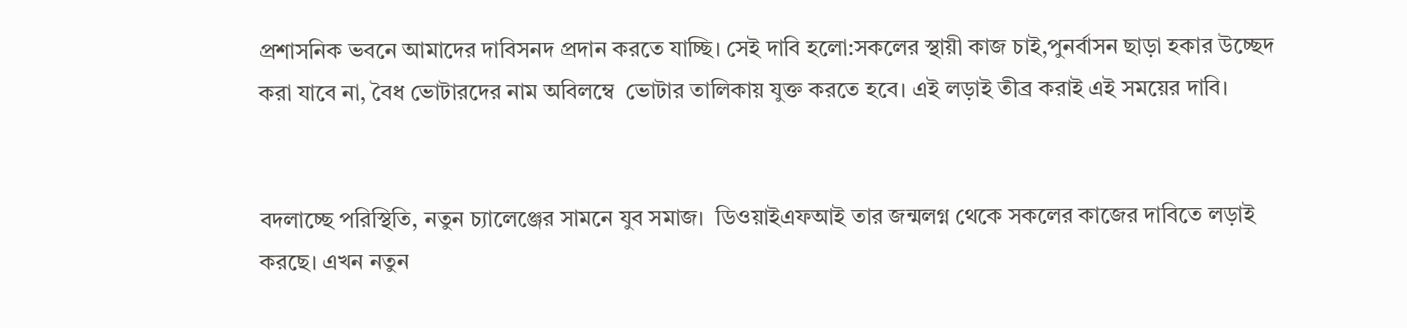প্রশাসনিক ভবনে আমাদের দাবিসনদ প্রদান করতে যাচ্ছি। সেই দাবি হলো:সকলের স্থায়ী কাজ চাই,পুনর্বাসন ছাড়া হকার উচ্ছেদ করা যাবে না, বৈধ ভোটারদের নাম অবিলম্বে  ভোটার তালিকায় যুক্ত করতে হবে। এই লড়াই তীব্র করাই এই সময়ের দাবি।


বদলাচ্ছে পরিস্থিতি, নতুন চ্যালেঞ্জের সামনে যুব সমাজ।  ডিওয়াইএফআই তার জন্মলগ্ন থেকে সকলের কাজের দাবিতে লড়াই করছে। এখন নতুন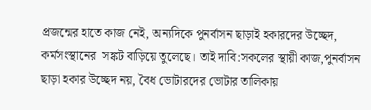প্রজন্মের হাতে কাজ নেই, অন্যদিকে পুনর্বাসন ছাড়াই হকারদের উচ্ছেদ, কর্মসংস্থানের  সঙ্কট বাড়িয়ে তুলেছে। তাই দাবি:সকলের স্থায়ী কাজ,পুনর্বাসন ছাড়া হকার উচ্ছেদ নয়, বৈধ ভোটারদের ভোটার তালিকায়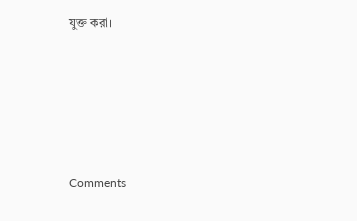যুক্ত করা।





Comments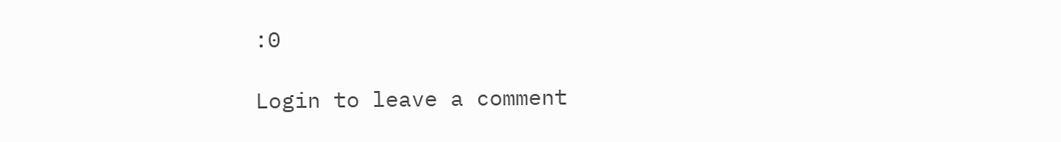:0

Login to leave a comment